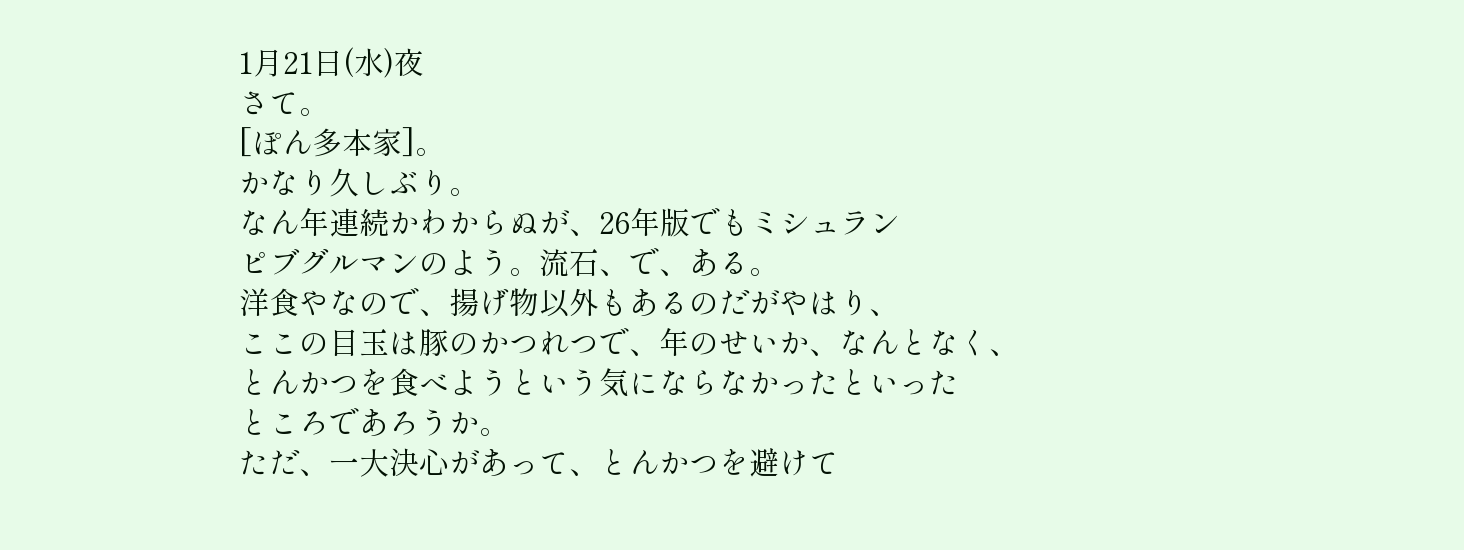1月21日(水)夜
さて。
[ぽん多本家]。
かなり久しぶり。
なん年連続かわからぬが、26年版でもミシュラン
ピブグルマンのよう。流石、で、ある。
洋食やなので、揚げ物以外もあるのだがやはり、
ここの目玉は豚のかつれつで、年のせいか、なんとなく、
とんかつを食べようという気にならなかったといった
ところであろうか。
ただ、一大決心があって、とんかつを避けて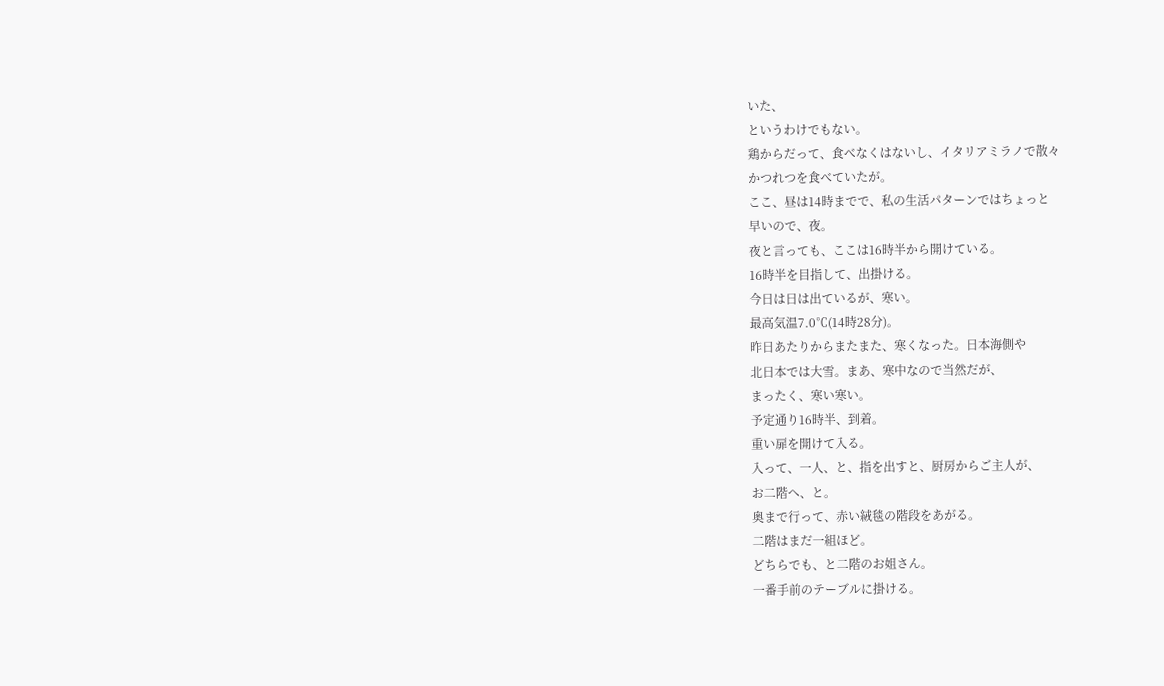いた、
というわけでもない。
鶏からだって、食べなくはないし、イタリアミラノで散々
かつれつを食べていたが。
ここ、昼は14時までで、私の生活パターンではちょっと
早いので、夜。
夜と言っても、ここは16時半から開けている。
16時半を目指して、出掛ける。
今日は日は出ているが、寒い。
最高気温7.0℃(14時28分)。
昨日あたりからまたまた、寒くなった。日本海側や
北日本では大雪。まあ、寒中なので当然だが、
まったく、寒い寒い。
予定通り16時半、到着。
重い扉を開けて入る。
入って、一人、と、指を出すと、厨房からご主人が、
お二階へ、と。
奥まで行って、赤い絨毯の階段をあがる。
二階はまだ一組ほど。
どちらでも、と二階のお姐さん。
一番手前のテーブルに掛ける。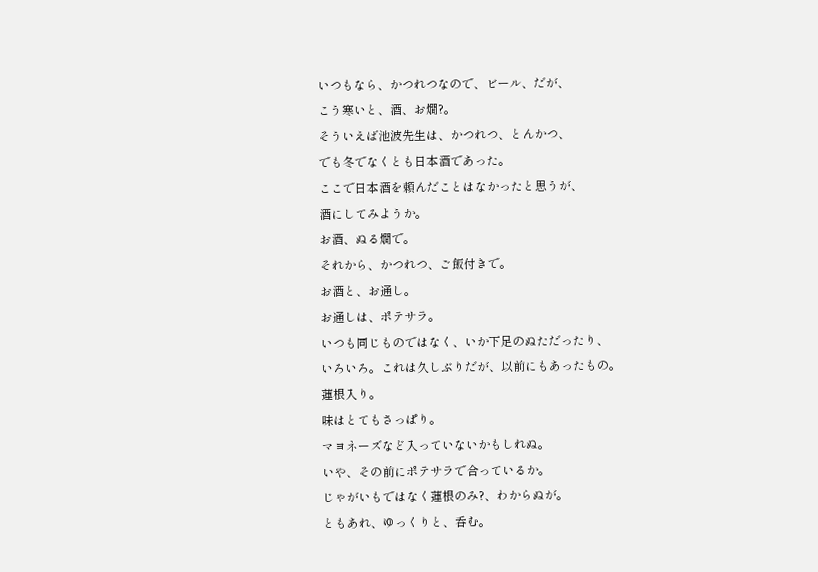いつもなら、かつれつなので、ビール、だが、
こう寒いと、酒、お燗?。
そういえば池波先生は、かつれつ、とんかつ、
でも冬でなくとも日本酒であった。
ここで日本酒を頼んだことはなかったと思うが、
酒にしてみようか。
お酒、ぬる燗で。
それから、かつれつ、ご飯付きで。
お酒と、お通し。
お通しは、ポテサラ。
いつも同じものではなく、いか下足のぬただったり、
いろいろ。これは久しぶりだが、以前にもあったもの。
蓮根入り。
味はとてもさっぱり。
マヨネーズなど入っていないかもしれぬ。
いや、その前にポテサラで合っているか。
じゃがいもではなく蓮根のみ?、わからぬが。
ともあれ、ゆっくりと、呑む。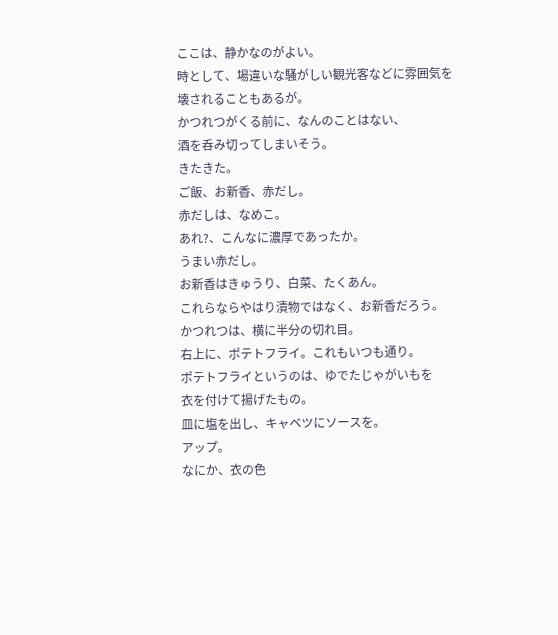ここは、静かなのがよい。
時として、場違いな騒がしい観光客などに雰囲気を
壊されることもあるが。
かつれつがくる前に、なんのことはない、
酒を呑み切ってしまいそう。
きたきた。
ご飯、お新香、赤だし。
赤だしは、なめこ。
あれ?、こんなに濃厚であったか。
うまい赤だし。
お新香はきゅうり、白菜、たくあん。
これらならやはり漬物ではなく、お新香だろう。
かつれつは、横に半分の切れ目。
右上に、ポテトフライ。これもいつも通り。
ポテトフライというのは、ゆでたじゃがいもを
衣を付けて揚げたもの。
皿に塩を出し、キャベツにソースを。
アップ。
なにか、衣の色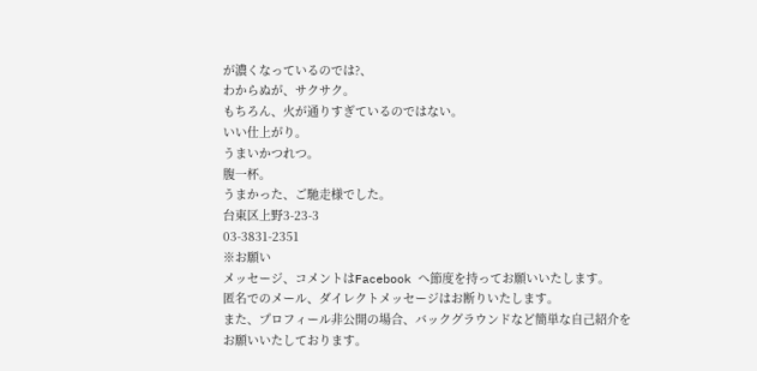が濃くなっているのでは?、
わからぬが、サクサク。
もちろん、火が通りすぎているのではない。
いい仕上がり。
うまいかつれつ。
腹一杯。
うまかった、ご馳走様でした。
台東区上野3-23-3
03-3831-2351
※お願い
メッセージ、コメントはFacebook へ節度を持ってお願いいたします。
匿名でのメール、ダイレクトメッセージはお断りいたします。
また、プロフィール非公開の場合、バックグラウンドなど簡単な自己紹介を
お願いいたしております。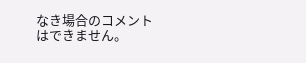なき場合のコメントはできません。